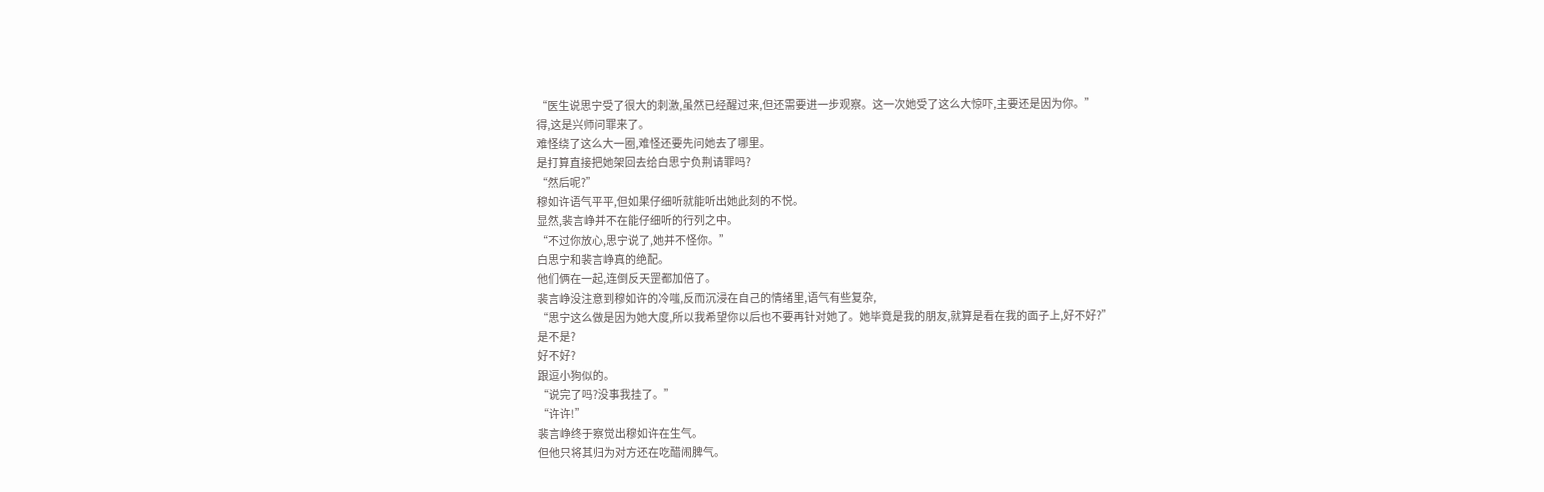“医生说思宁受了很大的刺激,虽然已经醒过来,但还需要进一步观察。这一次她受了这么大惊吓,主要还是因为你。”
得,这是兴师问罪来了。
难怪绕了这么大一圈,难怪还要先问她去了哪里。
是打算直接把她架回去给白思宁负荆请罪吗?
“然后呢?”
穆如许语气平平,但如果仔细听就能听出她此刻的不悦。
显然,裴言峥并不在能仔细听的行列之中。
“不过你放心,思宁说了,她并不怪你。”
白思宁和裴言峥真的绝配。
他们俩在一起,连倒反天罡都加倍了。
裴言峥没注意到穆如许的冷嗤,反而沉浸在自己的情绪里,语气有些复杂,
“思宁这么做是因为她大度,所以我希望你以后也不要再针对她了。她毕竟是我的朋友,就算是看在我的面子上,好不好?”
是不是?
好不好?
跟逗小狗似的。
“说完了吗?没事我挂了。”
“许许!”
裴言峥终于察觉出穆如许在生气。
但他只将其归为对方还在吃醋闹脾气。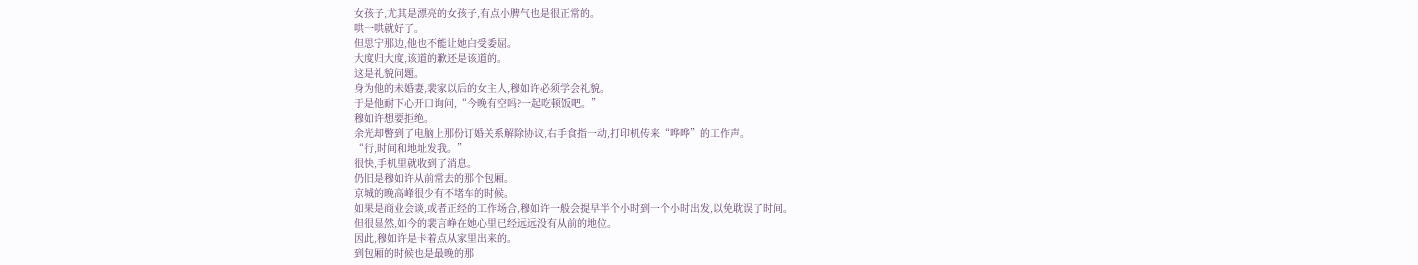女孩子,尤其是漂亮的女孩子,有点小脾气也是很正常的。
哄一哄就好了。
但思宁那边,他也不能让她白受委屈。
大度归大度,该道的歉还是该道的。
这是礼貌问题。
身为他的未婚妻,裴家以后的女主人,穆如许必须学会礼貌。
于是他耐下心开口询问,“今晚有空吗?一起吃顿饭吧。”
穆如许想要拒绝。
余光却瞥到了电脑上那份订婚关系解除协议,右手食指一动,打印机传来“哗哗”的工作声。
“行,时间和地址发我。”
很快,手机里就收到了消息。
仍旧是穆如许从前常去的那个包厢。
京城的晚高峰很少有不堵车的时候。
如果是商业会谈,或者正经的工作场合,穆如许一般会提早半个小时到一个小时出发,以免耽误了时间。
但很显然,如今的裴言峥在她心里已经远远没有从前的地位。
因此,穆如许是卡着点从家里出来的。
到包厢的时候也是最晚的那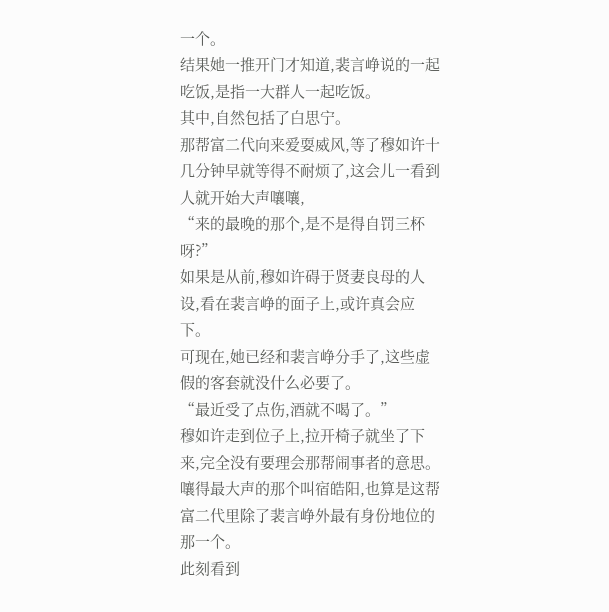一个。
结果她一推开门才知道,裴言峥说的一起吃饭,是指一大群人一起吃饭。
其中,自然包括了白思宁。
那帮富二代向来爱耍威风,等了穆如许十几分钟早就等得不耐烦了,这会儿一看到人就开始大声嚷嚷,
“来的最晚的那个,是不是得自罚三杯呀?”
如果是从前,穆如许碍于贤妻良母的人设,看在裴言峥的面子上,或许真会应下。
可现在,她已经和裴言峥分手了,这些虚假的客套就没什么必要了。
“最近受了点伤,酒就不喝了。”
穆如许走到位子上,拉开椅子就坐了下来,完全没有要理会那帮闹事者的意思。
嚷得最大声的那个叫宿皓阳,也算是这帮富二代里除了裴言峥外最有身份地位的那一个。
此刻看到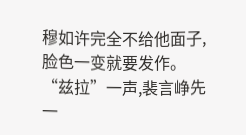穆如许完全不给他面子,脸色一变就要发作。
“兹拉”一声,裴言峥先一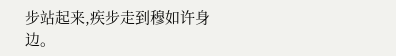步站起来,疾步走到穆如许身边。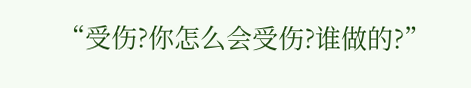“受伤?你怎么会受伤?谁做的?”